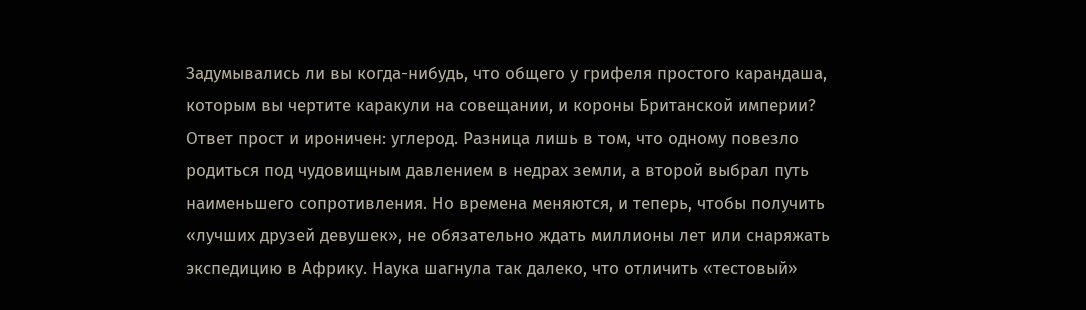Задумывались ли вы когда-нибудь, что общего у грифеля простого карандаша, которым вы чертите каракули на совещании, и короны Британской империи? Ответ прост и ироничен: углерод. Разница лишь в том, что одному повезло родиться под чудовищным давлением в недрах земли, а второй выбрал путь наименьшего сопротивления. Но времена меняются, и теперь, чтобы получить «лучших друзей девушек», не обязательно ждать миллионы лет или снаряжать экспедицию в Африку. Наука шагнула так далеко, что отличить «тестовый»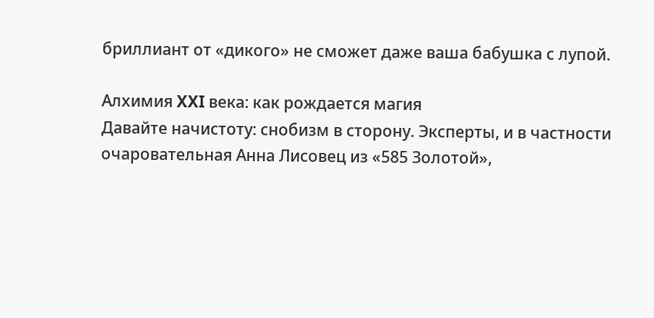бриллиант от «дикого» не сможет даже ваша бабушка с лупой.

Алхимия XXI века: как рождается магия
Давайте начистоту: снобизм в сторону. Эксперты, и в частности очаровательная Анна Лисовец из «585 Золотой»,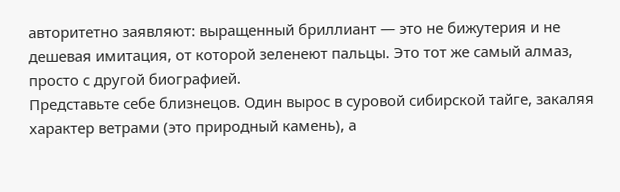авторитетно заявляют: выращенный бриллиант — это не бижутерия и не дешевая имитация, от которой зеленеют пальцы. Это тот же самый алмаз, просто с другой биографией.
Представьте себе близнецов. Один вырос в суровой сибирской тайге, закаляя характер ветрами (это природный камень), а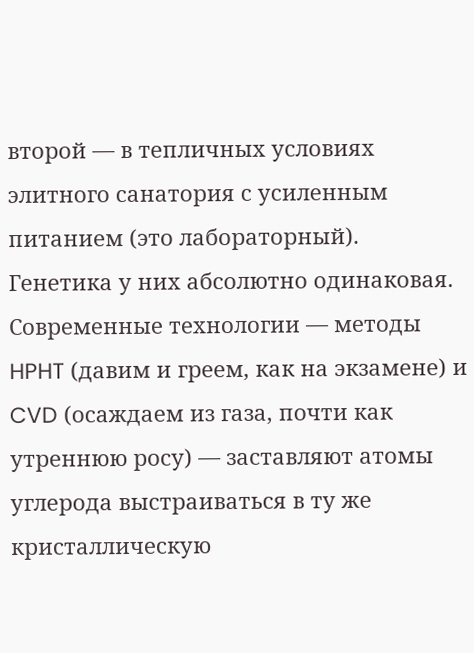второй — в тепличных условиях элитного санатория с усиленным питанием (это лабораторный). Генетика у них абсолютно одинаковая. Современные технологии — методы HPHT (давим и греем, как на экзамене) и CVD (осаждаем из газа, почти как утреннюю росу) — заставляют атомы углерода выстраиваться в ту же кристаллическую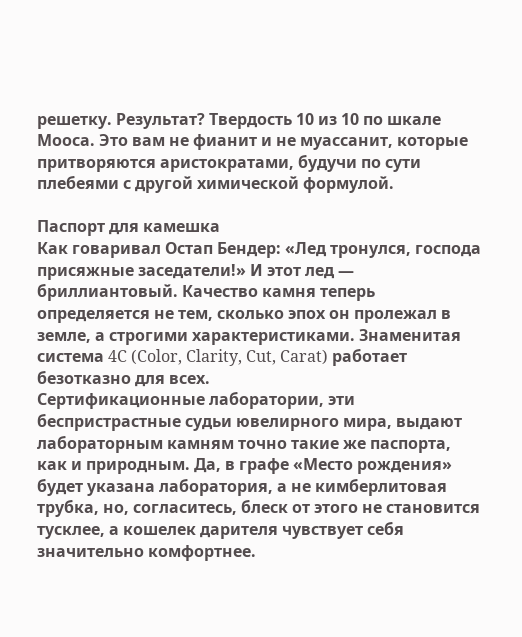решетку. Результат? Твердость 10 из 10 по шкале Мооса. Это вам не фианит и не муассанит, которые притворяются аристократами, будучи по сути плебеями с другой химической формулой.

Паспорт для камешка
Как говаривал Остап Бендер: «Лед тронулся, господа присяжные заседатели!» И этот лед — бриллиантовый. Качество камня теперь определяется не тем, сколько эпох он пролежал в земле, а строгими характеристиками. Знаменитая система 4C (Color, Clarity, Cut, Carat) работает безотказно для всех.
Сертификационные лаборатории, эти беспристрастные судьи ювелирного мира, выдают лабораторным камням точно такие же паспорта, как и природным. Да, в графе «Место рождения» будет указана лаборатория, а не кимберлитовая трубка, но, согласитесь, блеск от этого не становится тусклее, а кошелек дарителя чувствует себя значительно комфортнее.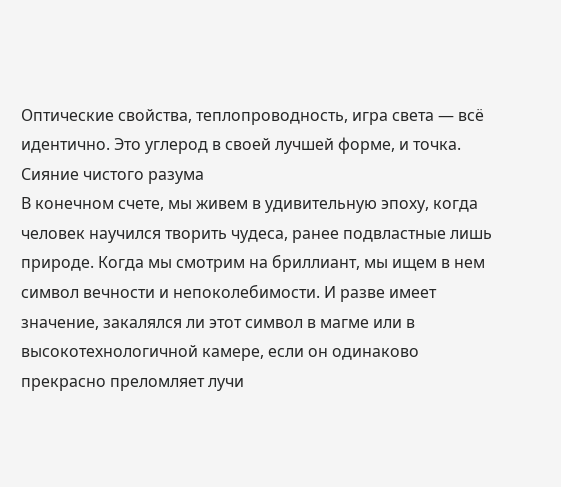Оптические свойства, теплопроводность, игра света — всё идентично. Это углерод в своей лучшей форме, и точка.
Сияние чистого разума
В конечном счете, мы живем в удивительную эпоху, когда человек научился творить чудеса, ранее подвластные лишь природе. Когда мы смотрим на бриллиант, мы ищем в нем символ вечности и непоколебимости. И разве имеет значение, закалялся ли этот символ в магме или в высокотехнологичной камере, если он одинаково прекрасно преломляет лучи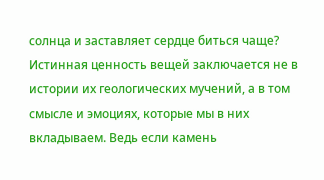солнца и заставляет сердце биться чаще?
Истинная ценность вещей заключается не в истории их геологических мучений, а в том смысле и эмоциях, которые мы в них вкладываем. Ведь если камень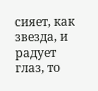сияет, как звезда, и радует глаз, то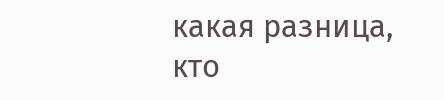какая разница, кто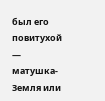был его повитухой — матушка-Земля или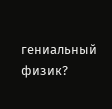гениальный физик?